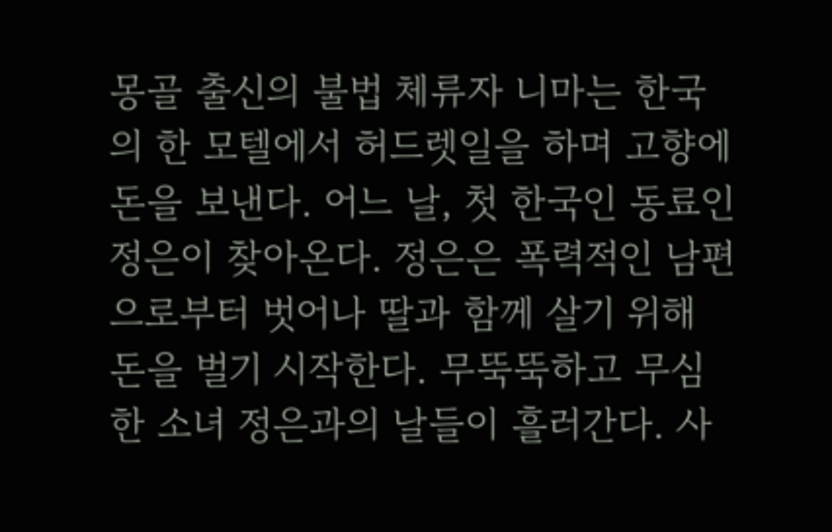몽골 출신의 불법 체류자 니마는 한국의 한 모텔에서 허드렛일을 하며 고향에 돈을 보낸다. 어느 날, 첫 한국인 동료인 정은이 찾아온다. 정은은 폭력적인 남편으로부터 벗어나 딸과 함께 살기 위해 돈을 벌기 시작한다. 무뚝뚝하고 무심한 소녀 정은과의 날들이 흘러간다. 사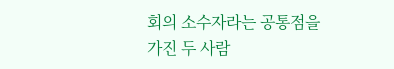회의 소수자라는 공통점을 가진 두 사람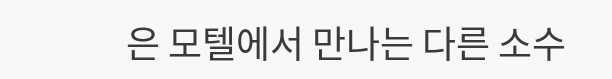은 모텔에서 만나는 다른 소수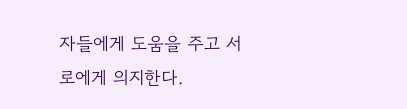자들에게 도움을 주고 서로에게 의지한다.